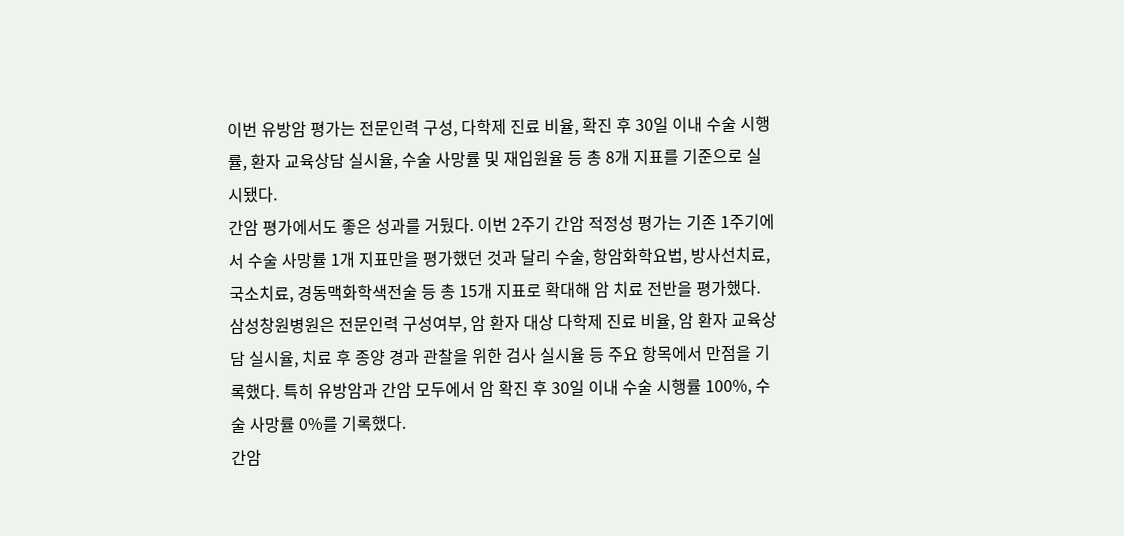이번 유방암 평가는 전문인력 구성, 다학제 진료 비율, 확진 후 30일 이내 수술 시행률, 환자 교육상담 실시율, 수술 사망률 및 재입원율 등 총 8개 지표를 기준으로 실시됐다.
간암 평가에서도 좋은 성과를 거뒀다. 이번 2주기 간암 적정성 평가는 기존 1주기에서 수술 사망률 1개 지표만을 평가했던 것과 달리 수술, 항암화학요법, 방사선치료, 국소치료, 경동맥화학색전술 등 총 15개 지표로 확대해 암 치료 전반을 평가했다.
삼성창원병원은 전문인력 구성여부, 암 환자 대상 다학제 진료 비율, 암 환자 교육상담 실시율, 치료 후 종양 경과 관찰을 위한 검사 실시율 등 주요 항목에서 만점을 기록했다. 특히 유방암과 간암 모두에서 암 확진 후 30일 이내 수술 시행률 100%, 수술 사망률 0%를 기록했다.
간암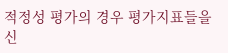적정성 평가의 경우 평가지표들을 신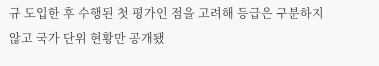규 도입한 후 수행된 첫 평가인 점을 고려해 등급은 구분하지 않고 국가 단위 현황만 공개됐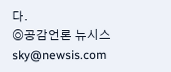다.
◎공감언론 뉴시스 sky@newsis.com